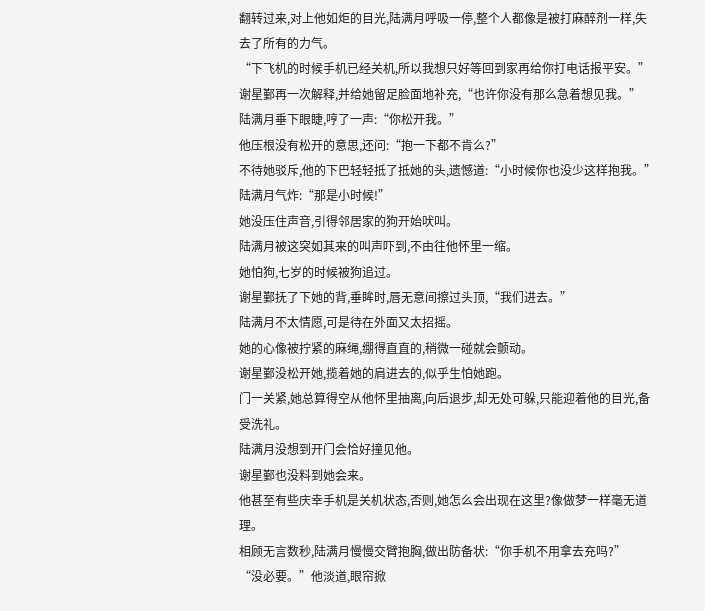翻转过来,对上他如炬的目光,陆满月呼吸一停,整个人都像是被打麻醉剂一样,失去了所有的力气。
“下飞机的时候手机已经关机,所以我想只好等回到家再给你打电话报平安。”谢星鄞再一次解释,并给她留足脸面地补充,“也许你没有那么急着想见我。”
陆满月垂下眼睫,哼了一声:“你松开我。”
他压根没有松开的意思,还问:“抱一下都不肯么?”
不待她驳斥,他的下巴轻轻抵了抵她的头,遗憾道:“小时候你也没少这样抱我。”
陆满月气炸:“那是小时候!”
她没压住声音,引得邻居家的狗开始吠叫。
陆满月被这突如其来的叫声吓到,不由往他怀里一缩。
她怕狗,七岁的时候被狗追过。
谢星鄞抚了下她的背,垂眸时,唇无意间擦过头顶,“我们进去。”
陆满月不太情愿,可是待在外面又太招摇。
她的心像被拧紧的麻绳,绷得直直的,稍微一碰就会颤动。
谢星鄞没松开她,揽着她的肩进去的,似乎生怕她跑。
门一关紧,她总算得空从他怀里抽离,向后退步,却无处可躲,只能迎着他的目光,备受洗礼。
陆满月没想到开门会恰好撞见他。
谢星鄞也没料到她会来。
他甚至有些庆幸手机是关机状态,否则,她怎么会出现在这里?像做梦一样毫无道理。
相顾无言数秒,陆满月慢慢交臂抱胸,做出防备状:“你手机不用拿去充吗?”
“没必要。”他淡道,眼帘掀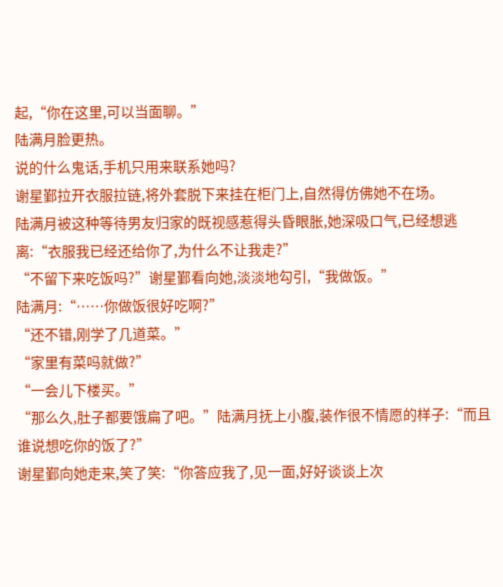起,“你在这里,可以当面聊。”
陆满月脸更热。
说的什么鬼话,手机只用来联系她吗?
谢星鄞拉开衣服拉链,将外套脱下来挂在柜门上,自然得仿佛她不在场。
陆满月被这种等待男友归家的既视感惹得头昏眼胀,她深吸口气,已经想逃离:“衣服我已经还给你了,为什么不让我走?”
“不留下来吃饭吗?”谢星鄞看向她,淡淡地勾引,“我做饭。”
陆满月:“……你做饭很好吃啊?”
“还不错,刚学了几道菜。”
“家里有菜吗就做?”
“一会儿下楼买。”
“那么久,肚子都要饿扁了吧。”陆满月抚上小腹,装作很不情愿的样子:“而且谁说想吃你的饭了?”
谢星鄞向她走来,笑了笑:“你答应我了,见一面,好好谈谈上次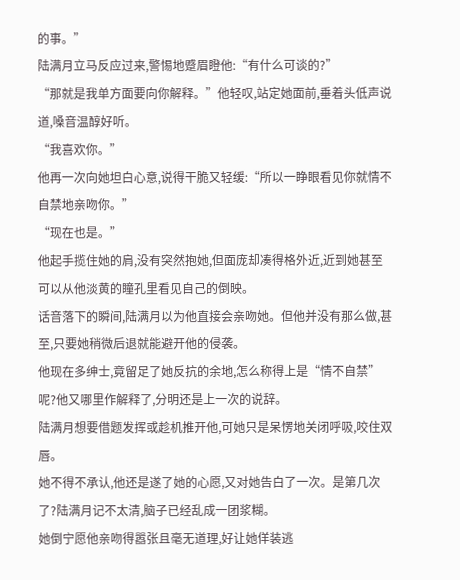的事。”
陆满月立马反应过来,警惕地蹙眉瞪他:“有什么可谈的?”
“那就是我单方面要向你解释。”他轻叹,站定她面前,垂着头低声说道,嗓音温醇好听。
“我喜欢你。”
他再一次向她坦白心意,说得干脆又轻缓:“所以一睁眼看见你就情不自禁地亲吻你。”
“现在也是。”
他起手揽住她的肩,没有突然抱她,但面庞却凑得格外近,近到她甚至可以从他淡黄的瞳孔里看见自己的倒映。
话音落下的瞬间,陆满月以为他直接会亲吻她。但他并没有那么做,甚至,只要她稍微后退就能避开他的侵袭。
他现在多绅士,竟留足了她反抗的余地,怎么称得上是“情不自禁”呢?他又哪里作解释了,分明还是上一次的说辞。
陆满月想要借题发挥或趁机推开他,可她只是呆愣地关闭呼吸,咬住双唇。
她不得不承认,他还是遂了她的心愿,又对她告白了一次。是第几次了?陆满月记不太清,脑子已经乱成一团浆糊。
她倒宁愿他亲吻得嚣张且毫无道理,好让她佯装逃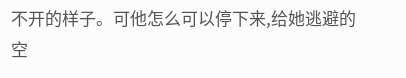不开的样子。可他怎么可以停下来,给她逃避的空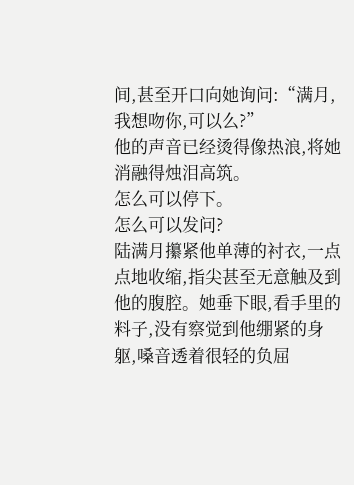间,甚至开口向她询问:“满月,我想吻你,可以么?”
他的声音已经烫得像热浪,将她消融得烛泪高筑。
怎么可以停下。
怎么可以发问?
陆满月攥紧他单薄的衬衣,一点点地收缩,指尖甚至无意触及到他的腹腔。她垂下眼,看手里的料子,没有察觉到他绷紧的身躯,嗓音透着很轻的负屈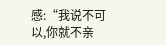感:“我说不可以,你就不亲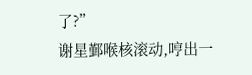了?”
谢星鄞喉核滚动,哼出一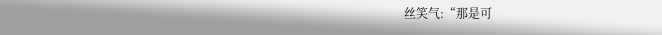丝笑气:“那是可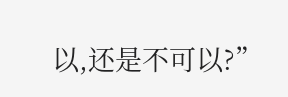以,还是不可以?”